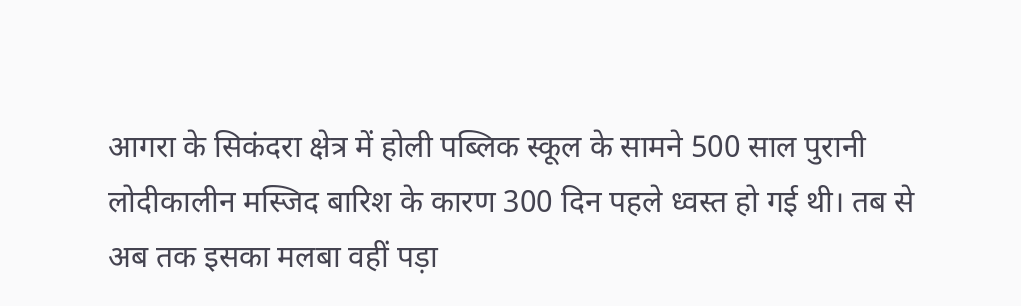आगरा के सिकंदरा क्षेत्र में होली पब्लिक स्कूल के सामने 500 साल पुरानी लोदीकालीन मस्जिद बारिश के कारण 300 दिन पहले ध्वस्त हो गई थी। तब से अब तक इसका मलबा वहीं पड़ा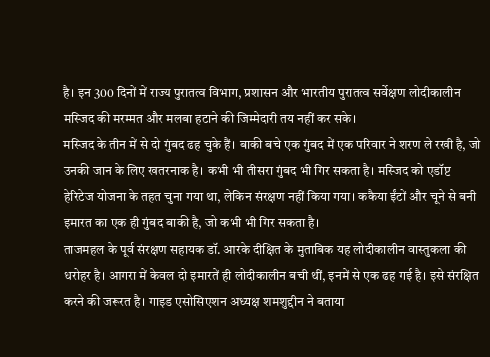है। इन 300 दिनों में राज्य पुरातत्व विभाग, प्रशासन और भारतीय पुरातत्व सर्वेक्षण लोदीकालीन मस्जिद की मरम्मत और मलबा हटाने की जिम्मेदारी तय नहीं कर सके।
मस्जिद के तीन में से दो गुंबद ढह चुके हैं। बाकी बचे एक गुंबद में एक परिवार ने शरण ले रखी है, जो उनकी जान के लिए खतरनाक है। कभी भी तीसरा गुंबद भी गिर सकता है। मस्जिद को एडॉप्ट हेरिटेज योजना के तहत चुना गया था, लेकिन संरक्षण नहीं किया गया। ककैया ईंटों और चूने से बनी इमारत का एक ही गुंबद बाकी है, जो कभी भी गिर सकता है।
ताजमहल के पूर्व संरक्षण सहायक डॉ. आरके दीक्षित के मुताबिक यह लोदीकालीन वास्तुकला की धरोहर है। आगरा में केवल दो इमारतें ही लोदीकालीन बची थीं, इनमें से एक ढह गई है। इसे संरक्षित करने की जरूरत है। गाइड एसोसिएशन अध्यक्ष शमशुद्दीन ने बताया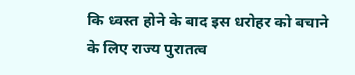कि ध्वस्त होने के बाद इस धरोहर को बचाने के लिए राज्य पुरातत्व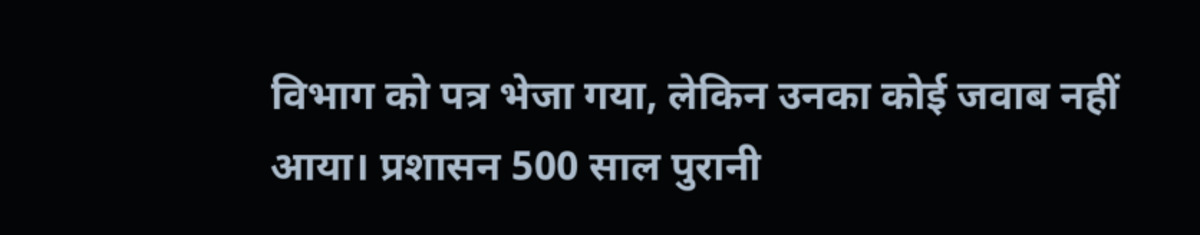विभाग को पत्र भेजा गया, लेकिन उनका कोई जवाब नहीं आया। प्रशासन 500 साल पुरानी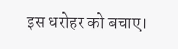इस धरोहर को बचाए।